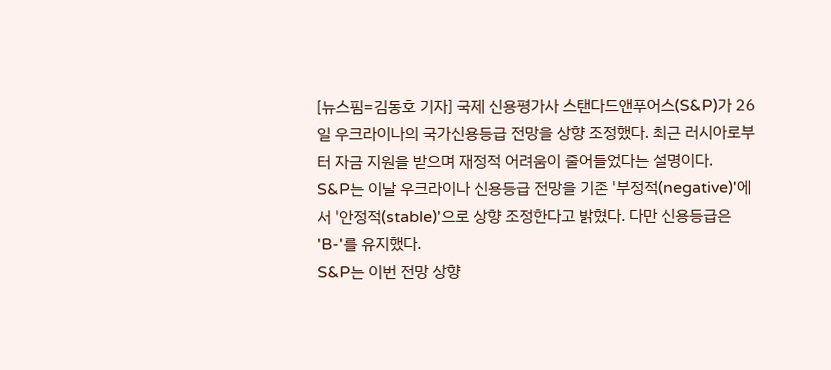[뉴스핌=김동호 기자] 국제 신용평가사 스탠다드앤푸어스(S&P)가 26일 우크라이나의 국가신용등급 전망을 상향 조정했다. 최근 러시아로부터 자금 지원을 받으며 재정적 어려움이 줄어들었다는 설명이다.
S&P는 이날 우크라이나 신용등급 전망을 기존 '부정적(negative)'에서 '안정적(stable)'으로 상향 조정한다고 밝혔다. 다만 신용등급은 'B-'를 유지했다.
S&P는 이번 전망 상향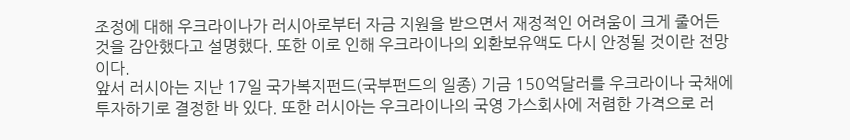조정에 대해 우크라이나가 러시아로부터 자금 지원을 받으면서 재정적인 어려움이 크게 줄어든 것을 감안했다고 설명했다. 또한 이로 인해 우크라이나의 외환보유액도 다시 안정될 것이란 전망이다.
앞서 러시아는 지난 17일 국가복지펀드(국부펀드의 일종) 기금 150억달러를 우크라이나 국채에 투자하기로 결정한 바 있다. 또한 러시아는 우크라이나의 국영 가스회사에 저렴한 가격으로 러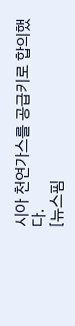시아 천연가스를 공급키로 합의했다.
[뉴스핌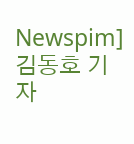Newspim] 김동호 기자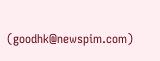(goodhk@newspim.com)